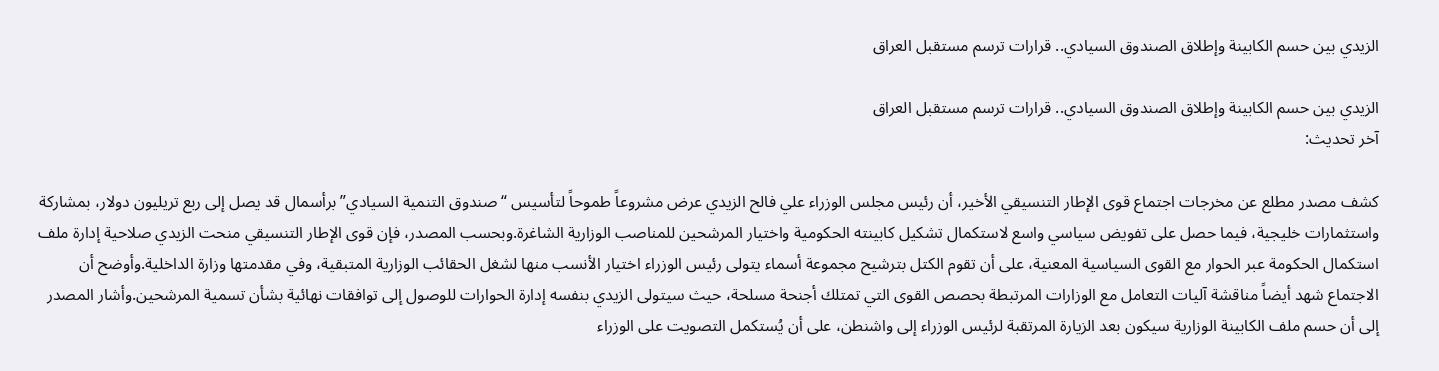الزيدي بين حسم الكابينة وإطلاق الصندوق السيادي.. قرارات ترسم مستقبل العراق

الزيدي بين حسم الكابينة وإطلاق الصندوق السيادي.. قرارات ترسم مستقبل العراق
آخر تحديث:

كشف مصدر مطلع عن مخرجات اجتماع قوى الإطار التنسيقي الأخير، أن رئيس مجلس الوزراء علي فالح الزيدي عرض مشروعاً طموحاً لتأسيس “صندوق التنمية السيادي” برأسمال قد يصل إلى ربع تريليون دولار، بمشاركة واستثمارات خليجية، فيما حصل على تفويض سياسي واسع لاستكمال تشكيل كابينته الحكومية واختيار المرشحين للمناصب الوزارية الشاغرة.وبحسب المصدر، فإن قوى الإطار التنسيقي منحت الزيدي صلاحية إدارة ملف استكمال الحكومة عبر الحوار مع القوى السياسية المعنية، على أن تقوم الكتل بترشيح مجموعة أسماء يتولى رئيس الوزراء اختيار الأنسب منها لشغل الحقائب الوزارية المتبقية، وفي مقدمتها وزارة الداخلية.وأوضح أن الاجتماع شهد أيضاً مناقشة آليات التعامل مع الوزارات المرتبطة بحصص القوى التي تمتلك أجنحة مسلحة، حيث سيتولى الزيدي بنفسه إدارة الحوارات للوصول إلى توافقات نهائية بشأن تسمية المرشحين.وأشار المصدر إلى أن حسم ملف الكابينة الوزارية سيكون بعد الزيارة المرتقبة لرئيس الوزراء إلى واشنطن، على أن يُستكمل التصويت على الوزراء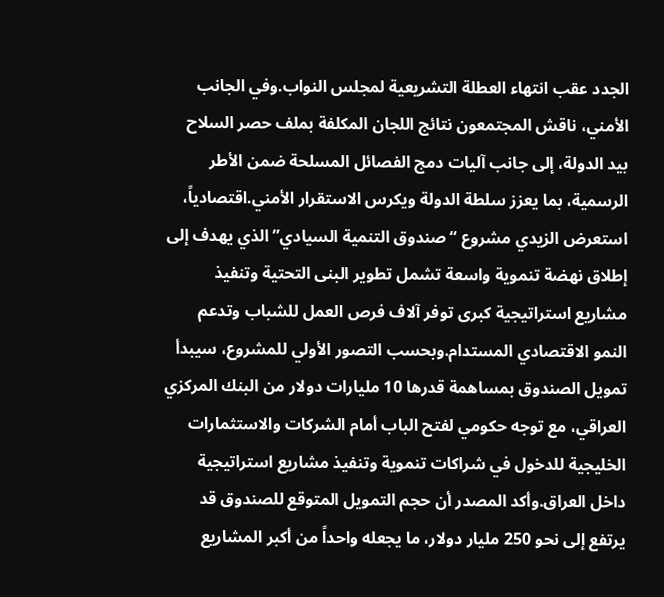الجدد عقب انتهاء العطلة التشريعية لمجلس النواب.وفي الجانب الأمني، ناقش المجتمعون نتائج اللجان المكلفة بملف حصر السلاح بيد الدولة، إلى جانب آليات دمج الفصائل المسلحة ضمن الأطر الرسمية، بما يعزز سلطة الدولة ويكرس الاستقرار الأمني.اقتصادياً، استعرض الزيدي مشروع “صندوق التنمية السيادي” الذي يهدف إلى إطلاق نهضة تنموية واسعة تشمل تطوير البنى التحتية وتنفيذ مشاريع استراتيجية كبرى توفر آلاف فرص العمل للشباب وتدعم النمو الاقتصادي المستدام.وبحسب التصور الأولي للمشروع، سيبدأ تمويل الصندوق بمساهمة قدرها 10 مليارات دولار من البنك المركزي العراقي، مع توجه حكومي لفتح الباب أمام الشركات والاستثمارات الخليجية للدخول في شراكات تنموية وتنفيذ مشاريع استراتيجية داخل العراق.وأكد المصدر أن حجم التمويل المتوقع للصندوق قد يرتفع إلى نحو 250 مليار دولار، ما يجعله واحداً من أكبر المشاريع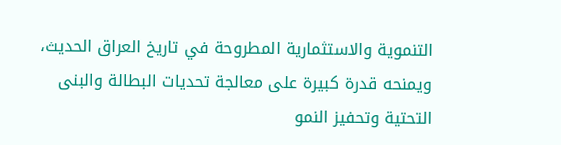التنموية والاستثمارية المطروحة في تاريخ العراق الحديث، ويمنحه قدرة كبيرة على معالجة تحديات البطالة والبنى التحتية وتحفيز النمو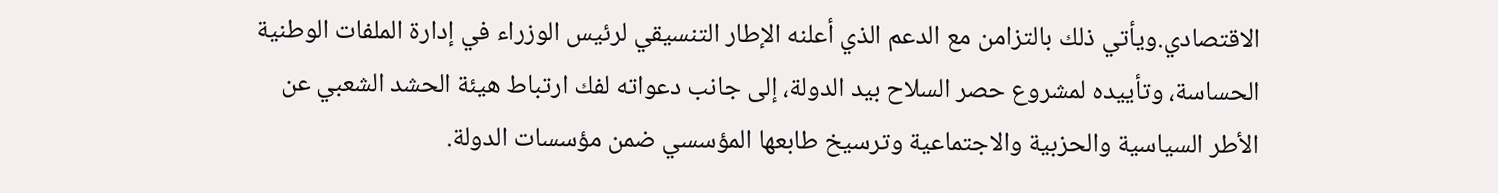الاقتصادي.ويأتي ذلك بالتزامن مع الدعم الذي أعلنه الإطار التنسيقي لرئيس الوزراء في إدارة الملفات الوطنية الحساسة، وتأييده لمشروع حصر السلاح بيد الدولة، إلى جانب دعواته لفك ارتباط هيئة الحشد الشعبي عن الأطر السياسية والحزبية والاجتماعية وترسيخ طابعها المؤسسي ضمن مؤسسات الدولة.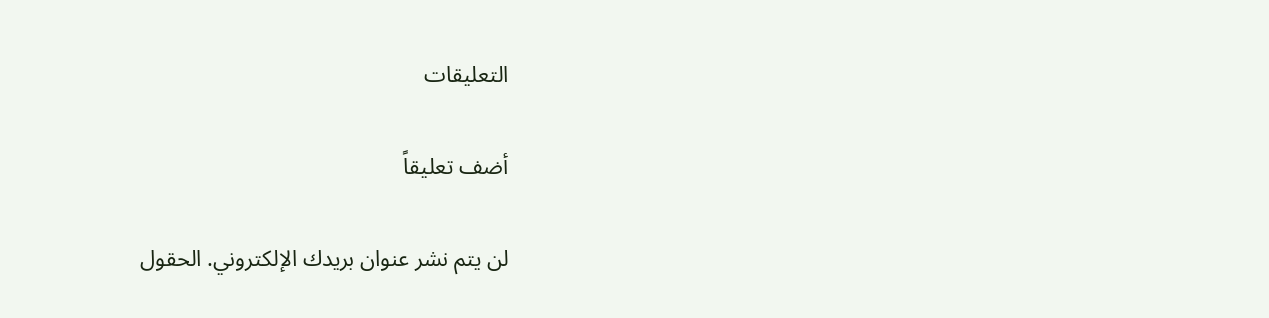التعليقات

أضف تعليقاً

لن يتم نشر عنوان بريدك الإلكتروني. الحقول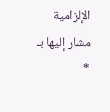الإلزامية مشار إليها بـ *